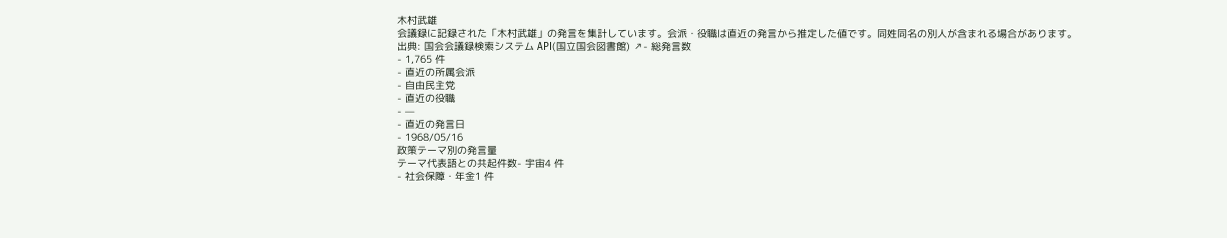木村武雄
会議録に記録された「木村武雄」の発言を集計しています。会派・役職は直近の発言から推定した値です。同姓同名の別人が含まれる場合があります。
出典: 国会会議録検索システム API(国立国会図書館) ↗- 総発言数
- 1,765 件
- 直近の所属会派
- 自由民主党
- 直近の役職
- —
- 直近の発言日
- 1968/05/16
政策テーマ別の発言量
テーマ代表語との共起件数- 宇宙4 件
- 社会保障・年金1 件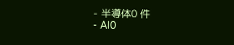- 半導体0 件
- AI0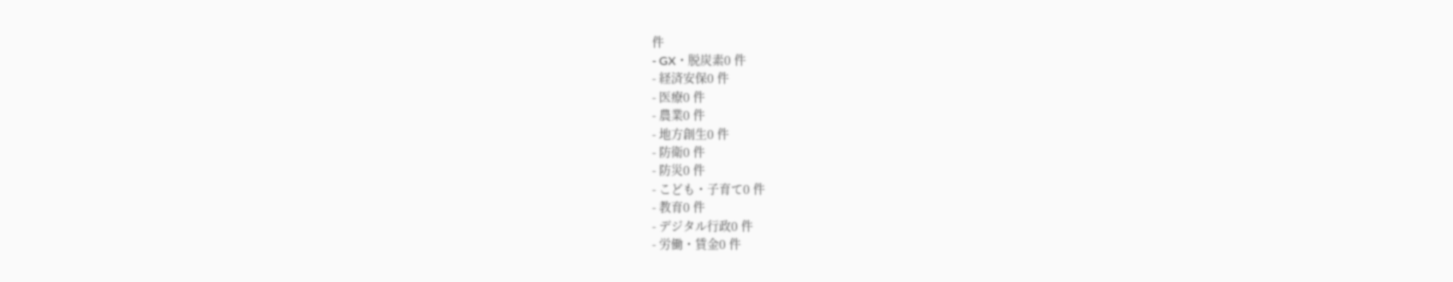件
- GX・脱炭素0 件
- 経済安保0 件
- 医療0 件
- 農業0 件
- 地方創生0 件
- 防衛0 件
- 防災0 件
- こども・子育て0 件
- 教育0 件
- デジタル行政0 件
- 労働・賃金0 件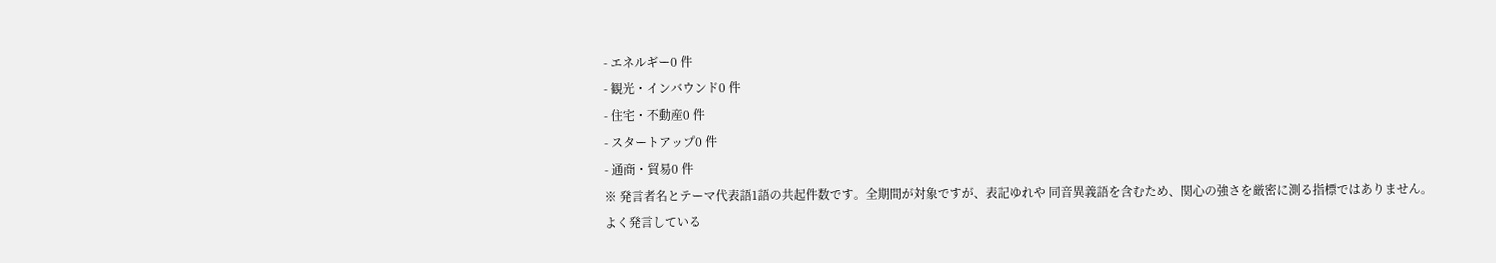- エネルギー0 件
- 観光・インバウンド0 件
- 住宅・不動産0 件
- スタートアップ0 件
- 通商・貿易0 件
※ 発言者名とテーマ代表語1語の共起件数です。全期間が対象ですが、表記ゆれや 同音異義語を含むため、関心の強さを厳密に測る指標ではありません。
よく発言している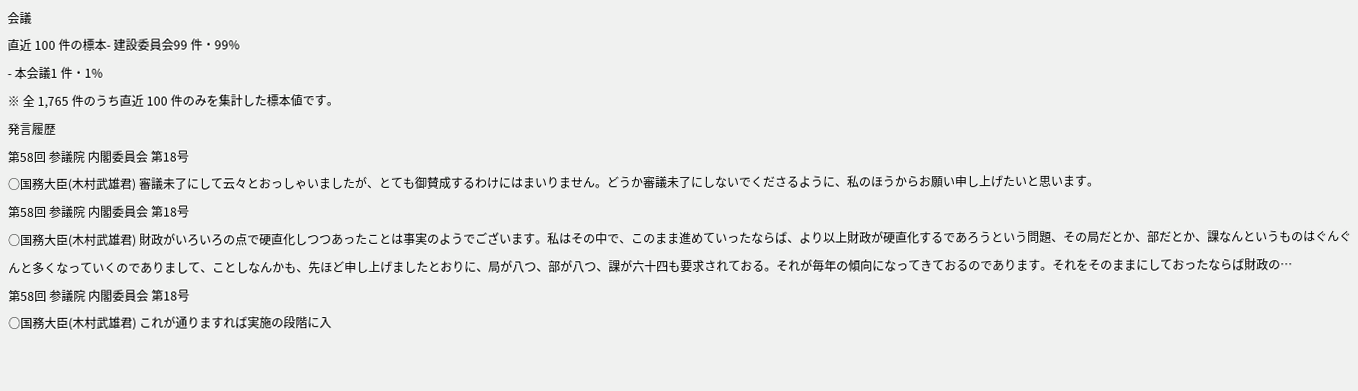会議
直近 100 件の標本- 建設委員会99 件・99%
- 本会議1 件・1%
※ 全 1,765 件のうち直近 100 件のみを集計した標本値です。
発言履歴
第58回 参議院 内閣委員会 第18号
○国務大臣(木村武雄君) 審議未了にして云々とおっしゃいましたが、とても御賛成するわけにはまいりません。どうか審議未了にしないでくださるように、私のほうからお願い申し上げたいと思います。
第58回 参議院 内閣委員会 第18号
○国務大臣(木村武雄君) 財政がいろいろの点で硬直化しつつあったことは事実のようでございます。私はその中で、このまま進めていったならば、より以上財政が硬直化するであろうという問題、その局だとか、部だとか、課なんというものはぐんぐんと多くなっていくのでありまして、ことしなんかも、先ほど申し上げましたとおりに、局が八つ、部が八つ、課が六十四も要求されておる。それが毎年の傾向になってきておるのであります。それをそのままにしておったならば財政の…
第58回 参議院 内閣委員会 第18号
○国務大臣(木村武雄君) これが通りますれば実施の段階に入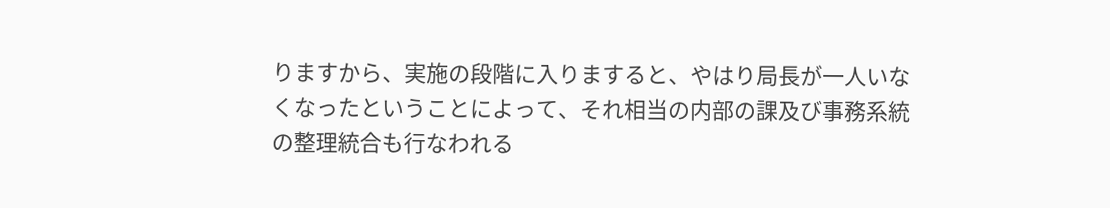りますから、実施の段階に入りますると、やはり局長が一人いなくなったということによって、それ相当の内部の課及び事務系統の整理統合も行なわれる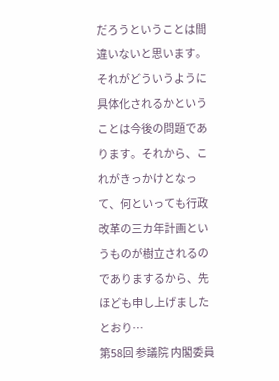だろうということは間違いないと思います。それがどういうように具体化されるかということは今後の問題であります。それから、これがきっかけとなって、何といっても行政改革の三カ年計画というものが樹立されるのでありまするから、先ほども申し上げましたとおり…
第58回 参議院 内閣委員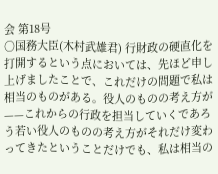会 第18号
○国務大臣(木村武雄君) 行財政の硬直化を打開するという点においては、先ほど申し上げましたことで、これだけの問題で私は相当のものがある。役人のものの考え方が——これからの行政を担当していくであろう若い役人のものの考え方がそれだけ変わってきたということだけでも、私は相当の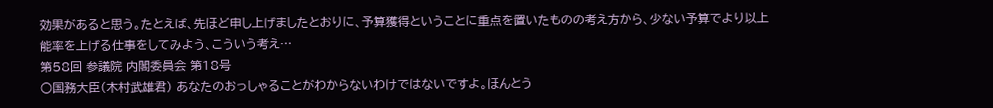効果があると思う。たとえば、先ほど申し上げましたとおりに、予算獲得ということに重点を置いたものの考え方から、少ない予算でより以上能率を上げる仕事をしてみよう、こういう考え…
第58回 参議院 内閣委員会 第18号
○国務大臣(木村武雄君) あなたのおっしゃることがわからないわけではないですよ。ほんとう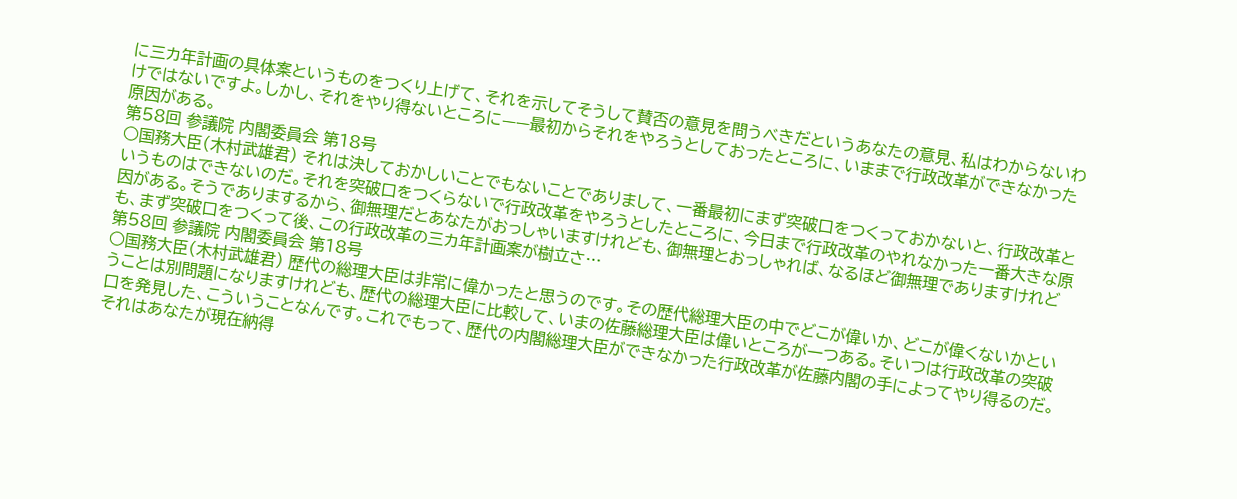に三カ年計画の具体案というものをつくり上げて、それを示してそうして賛否の意見を問うべきだというあなたの意見、私はわからないわけではないですよ。しかし、それをやり得ないところに——最初からそれをやろうとしておったところに、いままで行政改革ができなかった原因がある。
第58回 参議院 内閣委員会 第18号
○国務大臣(木村武雄君) それは決しておかしいことでもないことでありまして、一番最初にまず突破口をつくっておかないと、行政改革というものはできないのだ。それを突破口をつくらないで行政改革をやろうとしたところに、今日まで行政改革のやれなかった一番大きな原因がある。そうでありまするから、御無理だとあなたがおっしゃいますけれども、御無理とおっしゃれば、なるほど御無理でありますけれども、まず突破口をつくって後、この行政改革の三カ年計画案が樹立さ…
第58回 参議院 内閣委員会 第18号
○国務大臣(木村武雄君) 歴代の総理大臣は非常に偉かったと思うのです。その歴代総理大臣の中でどこが偉いか、どこが偉くないかということは別問題になりますけれども、歴代の総理大臣に比較して、いまの佐藤総理大臣は偉いところが一つある。そいつは行政改革の突破口を発見した、こういうことなんです。これでもって、歴代の内閣総理大臣ができなかった行政改革が佐藤内閣の手によってやり得るのだ。それはあなたが現在納得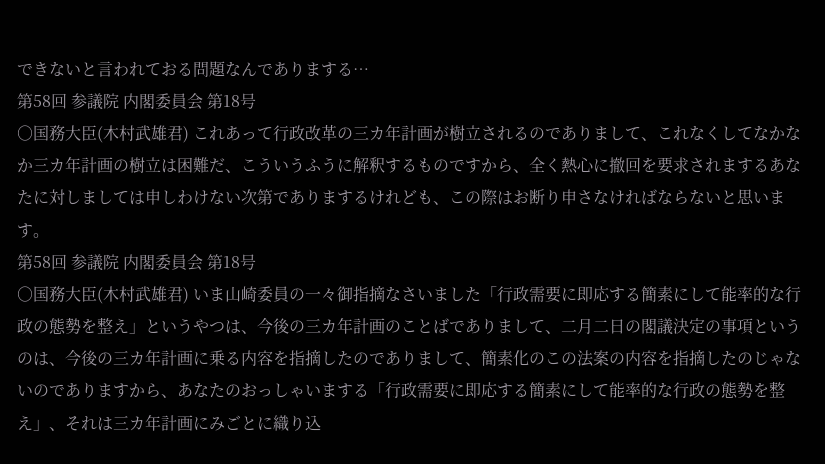できないと言われておる問題なんでありまする…
第58回 参議院 内閣委員会 第18号
○国務大臣(木村武雄君) これあって行政改革の三カ年計画が樹立されるのでありまして、これなくしてなかなか三カ年計画の樹立は困難だ、こういうふうに解釈するものですから、全く熱心に撤回を要求されまするあなたに対しましては申しわけない次第でありまするけれども、この際はお断り申さなければならないと思います。
第58回 参議院 内閣委員会 第18号
○国務大臣(木村武雄君) いま山崎委員の一々御指摘なさいました「行政需要に即応する簡素にして能率的な行政の態勢を整え」というやつは、今後の三カ年計画のことばでありまして、二月二日の閣議決定の事項というのは、今後の三カ年計画に乗る内容を指摘したのでありまして、簡素化のこの法案の内容を指摘したのじゃないのでありますから、あなたのおっしゃいまする「行政需要に即応する簡素にして能率的な行政の態勢を整え」、それは三カ年計画にみごとに織り込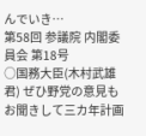んでいき…
第58回 参議院 内閣委員会 第18号
○国務大臣(木村武雄君) ぜひ野党の意見もお聞きして三カ年計画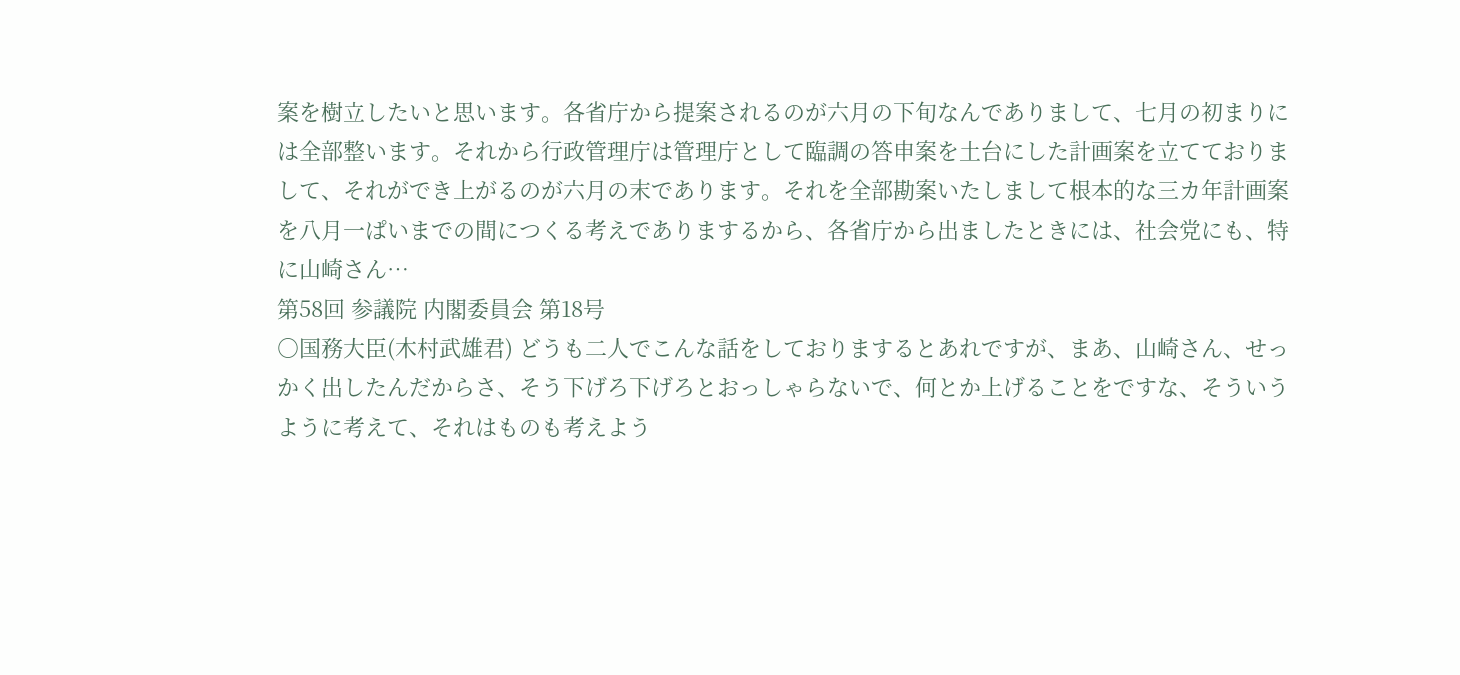案を樹立したいと思います。各省庁から提案されるのが六月の下旬なんでありまして、七月の初まりには全部整います。それから行政管理庁は管理庁として臨調の答申案を土台にした計画案を立てておりまして、それができ上がるのが六月の末であります。それを全部勘案いたしまして根本的な三カ年計画案を八月一ぱいまでの間につくる考えでありまするから、各省庁から出ましたときには、社会党にも、特に山崎さん…
第58回 参議院 内閣委員会 第18号
○国務大臣(木村武雄君) どうも二人でこんな話をしておりまするとあれですが、まあ、山崎さん、せっかく出したんだからさ、そう下げろ下げろとおっしゃらないで、何とか上げることをですな、そういうように考えて、それはものも考えよう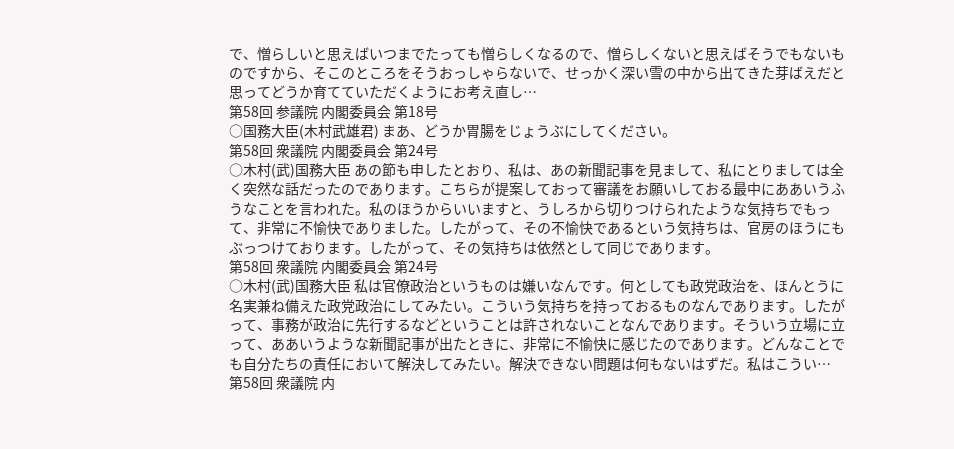で、憎らしいと思えばいつまでたっても憎らしくなるので、憎らしくないと思えばそうでもないものですから、そこのところをそうおっしゃらないで、せっかく深い雪の中から出てきた芽ばえだと思ってどうか育てていただくようにお考え直し…
第58回 参議院 内閣委員会 第18号
○国務大臣(木村武雄君) まあ、どうか胃腸をじょうぶにしてください。
第58回 衆議院 内閣委員会 第24号
○木村(武)国務大臣 あの節も申したとおり、私は、あの新聞記事を見まして、私にとりましては全く突然な話だったのであります。こちらが提案しておって審議をお願いしておる最中にああいうふうなことを言われた。私のほうからいいますと、うしろから切りつけられたような気持ちでもって、非常に不愉快でありました。したがって、その不愉快であるという気持ちは、官房のほうにもぶっつけております。したがって、その気持ちは依然として同じであります。
第58回 衆議院 内閣委員会 第24号
○木村(武)国務大臣 私は官僚政治というものは嫌いなんです。何としても政党政治を、ほんとうに名実兼ね備えた政党政治にしてみたい。こういう気持ちを持っておるものなんであります。したがって、事務が政治に先行するなどということは許されないことなんであります。そういう立場に立って、ああいうような新聞記事が出たときに、非常に不愉快に感じたのであります。どんなことでも自分たちの責任において解決してみたい。解決できない問題は何もないはずだ。私はこうい…
第58回 衆議院 内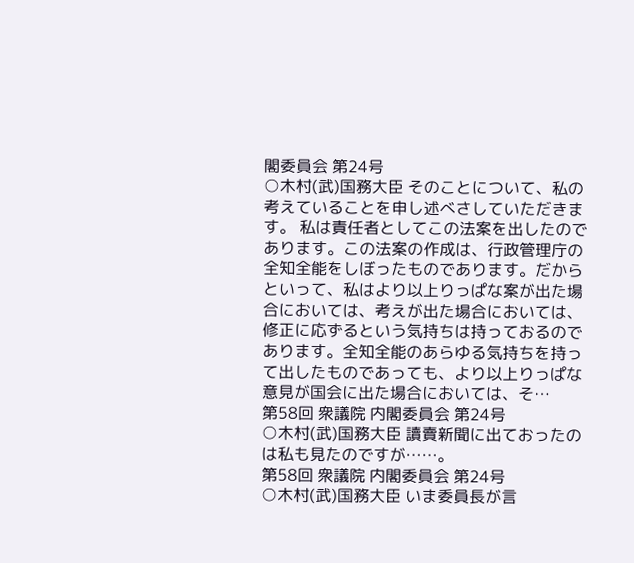閣委員会 第24号
○木村(武)国務大臣 そのことについて、私の考えていることを申し述べさしていただきます。 私は責任者としてこの法案を出したのであります。この法案の作成は、行政管理庁の全知全能をしぼったものであります。だからといって、私はより以上りっぱな案が出た場合においては、考えが出た場合においては、修正に応ずるという気持ちは持っておるのであります。全知全能のあらゆる気持ちを持って出したものであっても、より以上りっぱな意見が国会に出た場合においては、そ…
第58回 衆議院 内閣委員会 第24号
○木村(武)国務大臣 讀賣新聞に出ておったのは私も見たのですが……。
第58回 衆議院 内閣委員会 第24号
○木村(武)国務大臣 いま委員長が言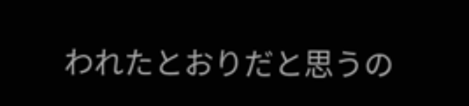われたとおりだと思うの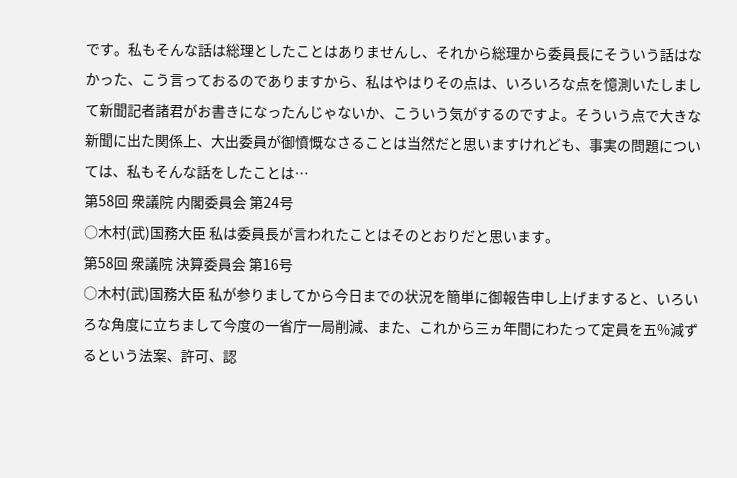です。私もそんな話は総理としたことはありませんし、それから総理から委員長にそういう話はなかった、こう言っておるのでありますから、私はやはりその点は、いろいろな点を憶測いたしまして新聞記者諸君がお書きになったんじゃないか、こういう気がするのですよ。そういう点で大きな新聞に出た関係上、大出委員が御憤慨なさることは当然だと思いますけれども、事実の問題については、私もそんな話をしたことは…
第58回 衆議院 内閣委員会 第24号
○木村(武)国務大臣 私は委員長が言われたことはそのとおりだと思います。
第58回 衆議院 決算委員会 第16号
○木村(武)国務大臣 私が参りましてから今日までの状況を簡単に御報告申し上げますると、いろいろな角度に立ちまして今度の一省庁一局削減、また、これから三ヵ年間にわたって定員を五%減ずるという法案、許可、認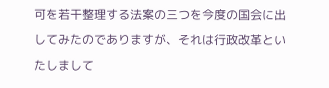可を若干整理する法案の三つを今度の国会に出してみたのでありますが、それは行政改革といたしまして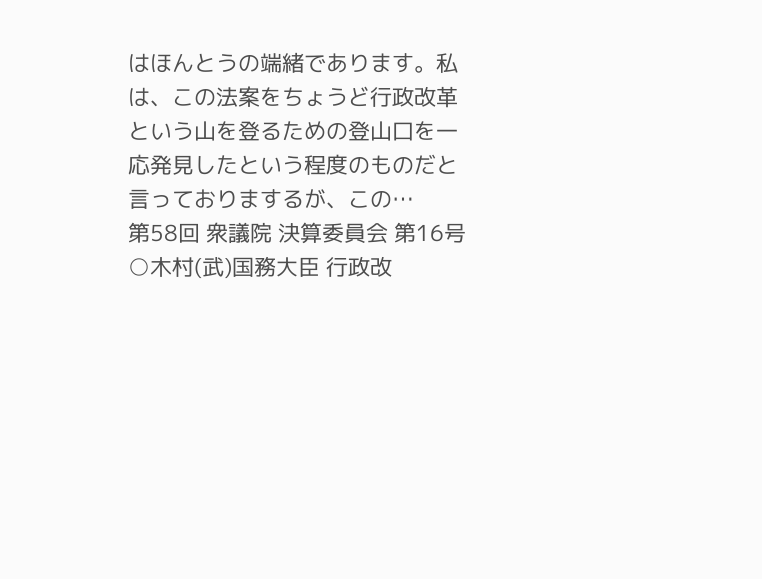はほんとうの端緒であります。私は、この法案をちょうど行政改革という山を登るための登山口を一応発見したという程度のものだと言っておりまするが、この…
第58回 衆議院 決算委員会 第16号
○木村(武)国務大臣 行政改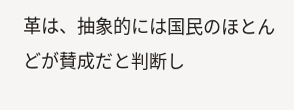革は、抽象的には国民のほとんどが賛成だと判断し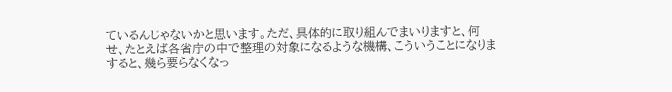ているんじゃないかと思います。ただ、具体的に取り組んでまいりますと、何せ、たとえば各省庁の中で整理の対象になるような機構、こういうことになりますると、幾ら要らなくなっ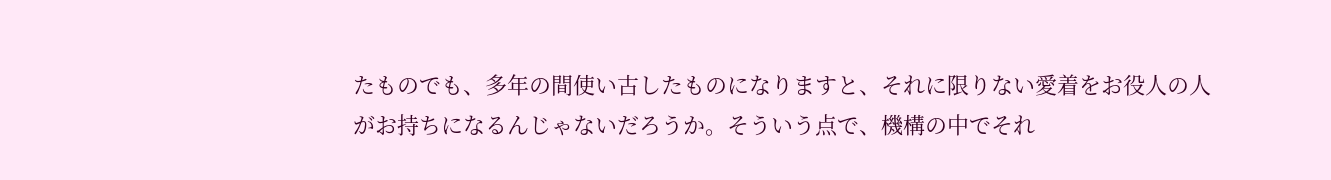たものでも、多年の間使い古したものになりますと、それに限りない愛着をお役人の人がお持ちになるんじゃないだろうか。そういう点で、機構の中でそれ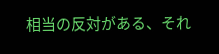相当の反対がある、それ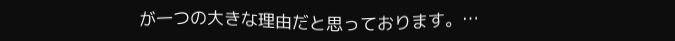が一つの大きな理由だと思っております。…